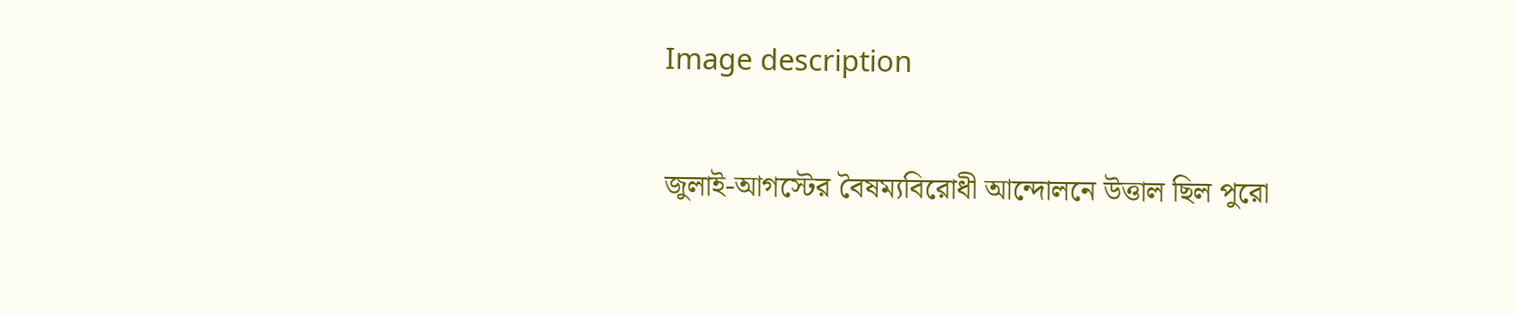Image description

জুলাই-আগস্টের বৈষম্যবিরোধী আন্দোলনে উত্তাল ছিল পুরো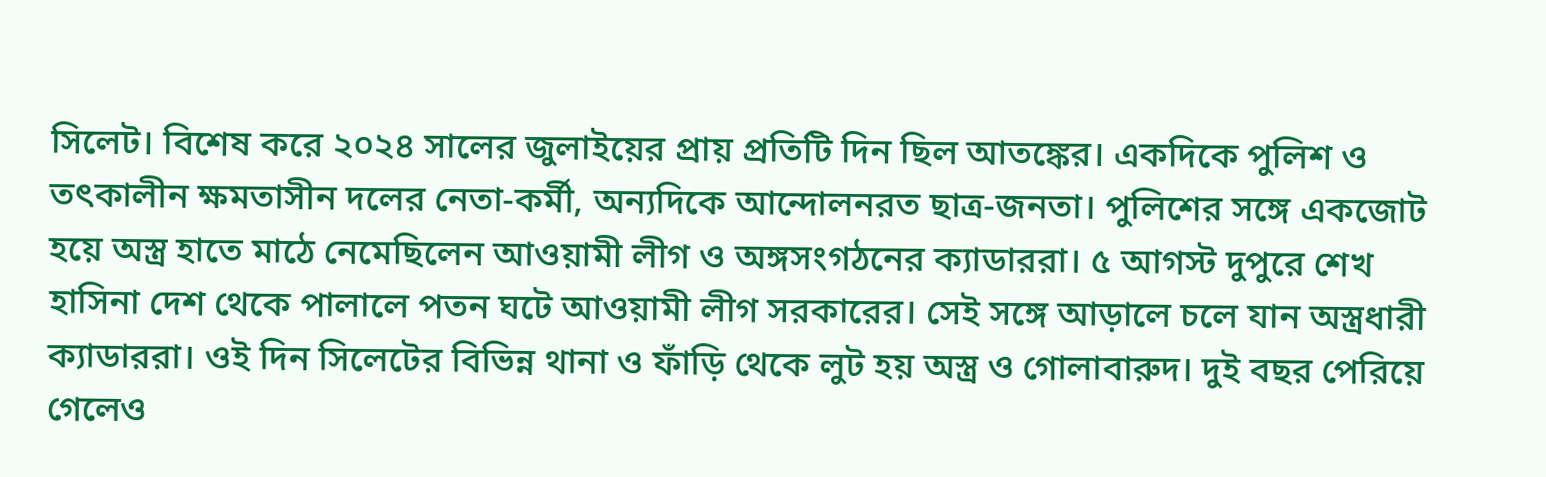সিলেট। বিশেষ করে ২০২৪ সালের জুলাইয়ের প্রায় প্রতিটি দিন ছিল আতঙ্কের। একদিকে পুলিশ ও তৎকালীন ক্ষমতাসীন দলের নেতা-কর্মী, অন্যদিকে আন্দোলনরত ছাত্র-জনতা। পুলিশের সঙ্গে একজোট হয়ে অস্ত্র হাতে মাঠে নেমেছিলেন আওয়ামী লীগ ও অঙ্গসংগঠনের ক্যাডাররা। ৫ আগস্ট দুপুরে শেখ হাসিনা দেশ থেকে পালালে পতন ঘটে আওয়ামী লীগ সরকারের। সেই সঙ্গে আড়ালে চলে যান অস্ত্রধারী ক্যাডাররা। ওই দিন সিলেটের বিভিন্ন থানা ও ফাঁড়ি থেকে লুট হয় অস্ত্র ও গোলাবারুদ। দুই বছর পেরিয়ে গেলেও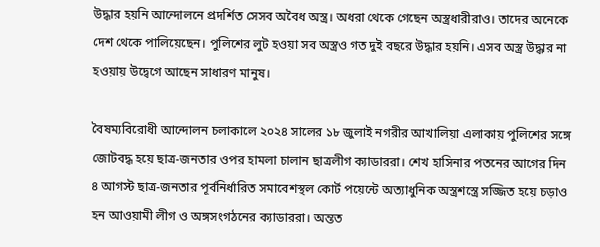উদ্ধার হয়নি আন্দোলনে প্রদর্শিত সেসব অবৈধ অস্ত্র। অধরা থেকে গেছেন অস্ত্রধারীরাও। তাদের অনেকে দেশ থেকে পালিয়েছেন। পুলিশের লুট হওয়া সব অস্ত্রও গত দুই বছরে উদ্ধার হয়নি। এসব অস্ত্র উদ্ধার না হওয়ায় উদ্বেগে আছেন সাধারণ মানুষ।

বৈষম্যবিরোধী আন্দোলন চলাকালে ২০২৪ সালের ১৮ জুলাই নগরীর আখালিয়া এলাকায় পুলিশের সঙ্গে জোটবদ্ধ হয়ে ছাত্র-জনতার ওপর হামলা চালান ছাত্রলীগ ক্যাডাররা। শেখ হাসিনার পতনের আগের দিন ৪ আগস্ট ছাত্র-জনতার পূর্বনির্ধারিত সমাবেশস্থল কোর্ট পয়েন্টে অত্যাধুনিক অস্ত্রশস্ত্রে সজ্জিত হয়ে চড়াও হন আওয়ামী লীগ ও অঙ্গসংগঠনের ক্যাডাররা। অন্তত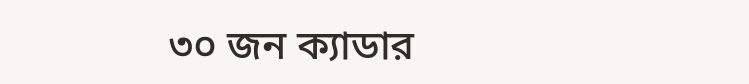৩০ জন ক্যাডার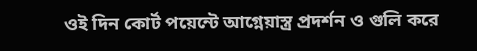ওই দিন কোর্ট পয়েন্টে আগ্নেয়াস্ত্র প্রদর্শন ও গুলি করে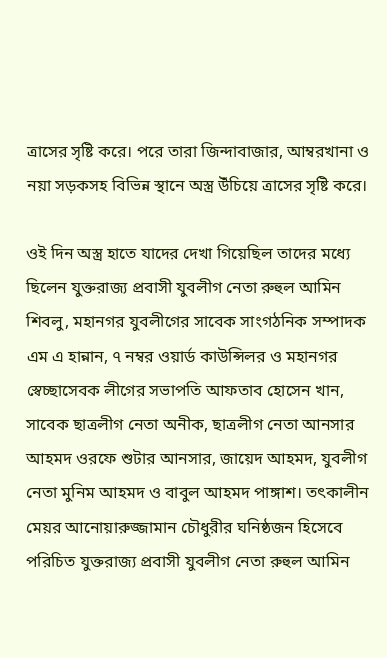ত্রাসের সৃষ্টি করে। পরে তারা জিন্দাবাজার, আম্বরখানা ও নয়া সড়কসহ বিভিন্ন স্থানে অস্ত্র উঁচিয়ে ত্রাসের সৃষ্টি করে।

ওই দিন অস্ত্র হাতে যাদের দেখা গিয়েছিল তাদের মধ্যে ছিলেন যুক্তরাজ্য প্রবাসী যুবলীগ নেতা রুহুল আমিন শিবলু, মহানগর যুবলীগের সাবেক সাংগঠনিক সম্পাদক এম এ হান্নান, ৭ নম্বর ওয়ার্ড কাউন্সিলর ও মহানগর স্বেচ্ছাসেবক লীগের সভাপতি আফতাব হোসেন খান, সাবেক ছাত্রলীগ নেতা অনীক, ছাত্রলীগ নেতা আনসার আহমদ ওরফে শুটার আনসার, জায়েদ আহমদ, যুবলীগ নেতা মুনিম আহমদ ও বাবুল আহমদ পাঙ্গাশ। তৎকালীন মেয়র আনোয়ারুজ্জামান চৌধুরীর ঘনিষ্ঠজন হিসেবে পরিচিত যুক্তরাজ্য প্রবাসী যুবলীগ নেতা রুহুল আমিন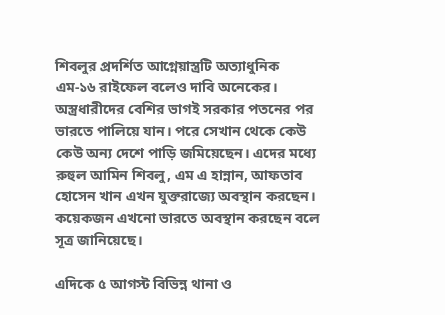শিবলুর প্রদর্শিত আগ্নেয়াস্ত্রটি অত্যাধুনিক এম-১৬ রাইফেল বলেও দাবি অনেকের। অস্ত্রধারীদের বেশির ভাগই সরকার পতনের পর ভারতে পালিয়ে যান। পরে সেখান থেকে কেউ কেউ অন্য দেশে পাড়ি জমিয়েছেন। এদের মধ্যে রুহুল আমিন শিবলু, এম এ হান্নান, আফতাব হোসেন খান এখন যুক্তরাজ্যে অবস্থান করছেন। কয়েকজন এখনো ভারতে অবস্থান করছেন বলে সূত্র জানিয়েছে।

এদিকে ৫ আগস্ট বিভিন্ন থানা ও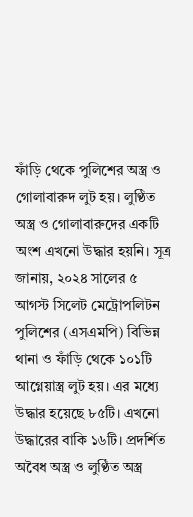ফাঁড়ি থেকে পুলিশের অস্ত্র ও গোলাবারুদ লুট হয়। লুণ্ঠিত অস্ত্র ও গোলাবারুদের একটি অংশ এখনো উদ্ধার হয়নি। সূত্র জানায়, ২০২৪ সালের ৫ আগস্ট সিলেট মেট্রোপলিটন পুলিশের (এসএমপি) বিভিন্ন থানা ও ফাঁড়ি থেকে ১০১টি আগ্নেয়াস্ত্র লুট হয়। এর মধ্যে উদ্ধার হয়েছে ৮৫টি। এখনো উদ্ধারের বাকি ১৬টি। প্রদর্শিত অবৈধ অস্ত্র ও লুণ্ঠিত অস্ত্র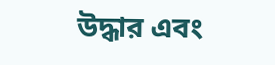উদ্ধার এবং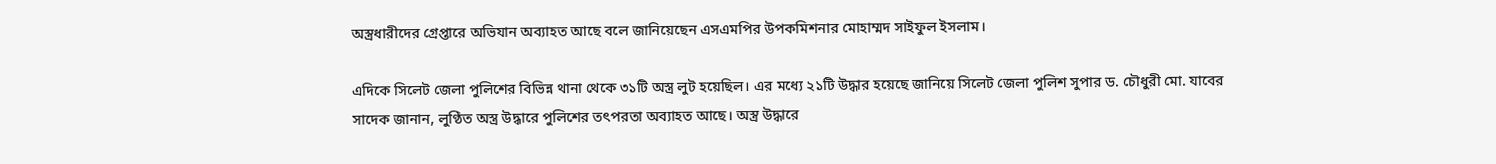অস্ত্রধারীদের গ্রেপ্তারে অভিযান অব্যাহত আছে বলে জানিয়েছেন এসএমপির উপকমিশনার মোহাম্মদ সাইফুল ইসলাম।

এদিকে সিলেট জেলা পুলিশের বিভিন্ন থানা থেকে ৩১টি অস্ত্র লুট হয়েছিল। এর মধ্যে ২১টি উদ্ধার হয়েছে জানিয়ে সিলেট জেলা পুলিশ সুপার ড. চৌধুরী মো. যাবের সাদেক জানান, লুণ্ঠিত অস্ত্র উদ্ধারে পুলিশের তৎপরতা অব্যাহত আছে। অস্ত্র উদ্ধারে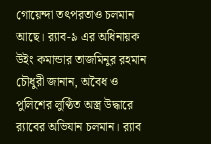গোয়েন্দা তৎপরতাও চলমান আছে। র‌্যাব-৯ এর অধিনায়ক উইং কমান্ডার তাজমিনুর রহমান চৌধুরী জানান, অবৈধ ও পুলিশের লুণ্ঠিত অস্ত্র উদ্ধারে র‌্যাবের অভিযান চলমান। র‌্যাব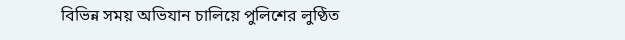বিভিন্ন সময় অভিযান চালিয়ে পুলিশের লুণ্ঠিত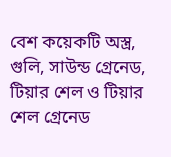বেশ কয়েকটি অস্ত্র, গুলি, সাউন্ড গ্রেনেড, টিয়ার শেল ও টিয়ার শেল গ্রেনেড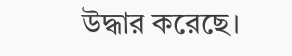উদ্ধার করেছে।